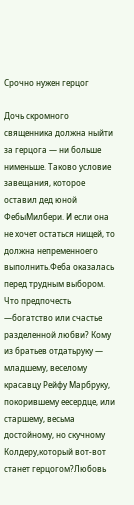Срочно нужен герцог

Дочь скромного священника должна ныйти за герцога — ни больше нименьше. Таково условие завещания, которое оставил дед юной ФебыМилбери. И если она не хочет остаться нищей, то должна непременноего выполнить.Феба оказалась перед трудным выбором. Что предпочесть —богатство или счастье разделенной любви? Кому из братьев отдатьруку — младшему, веселому красавцу Рейфу Марбруку, покорившему еесердце, или старшему, весьма достойному, но скучному Колдеру,который вот-вот станет герцогом?Любовь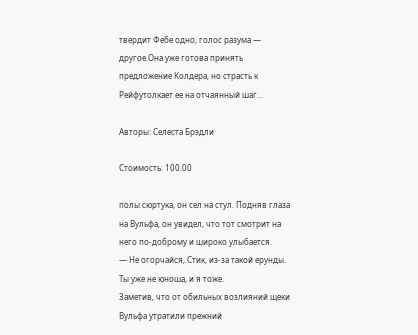твердит Фебе одно, голос разума — другое.Она уже готова принять предложение Колдера, но страсть к Рейфутолкает ее на отчаянный шаг…

Авторы: Селеста Брэдли

Стоимость: 100.00

полы сюртука, он сел на стул. Подняв глаза на Вульфа, он увидел, что тот смотрит на него по-доброму и широко улыбается.
— Не огорчайся, Стик, из-за такой ерунды. Ты уже не юноша, и я тоже.
Заметив, что от обильных возлияний щеки Вульфа утратили прежний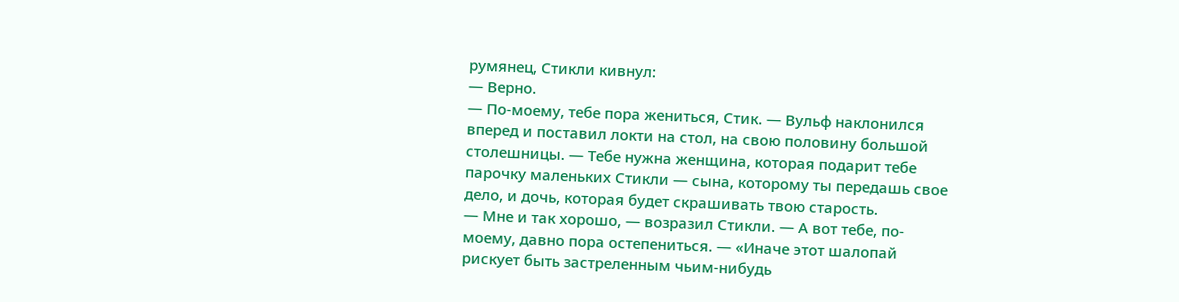румянец, Стикли кивнул:
— Верно.
— По-моему, тебе пора жениться, Стик. — Вульф наклонился вперед и поставил локти на стол, на свою половину большой столешницы. — Тебе нужна женщина, которая подарит тебе парочку маленьких Стикли — сына, которому ты передашь свое дело, и дочь, которая будет скрашивать твою старость.
— Мне и так хорошо, — возразил Стикли. — А вот тебе, по-моему, давно пора остепениться. — «Иначе этот шалопай рискует быть застреленным чьим-нибудь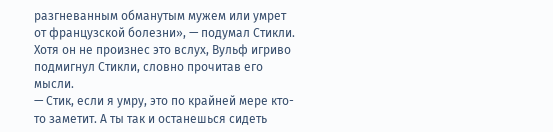разгневанным обманутым мужем или умрет от французской болезни», — подумал Стикли.
Хотя он не произнес это вслух, Вульф игриво подмигнул Стикли, словно прочитав его мысли.
— Стик, если я умру, это по крайней мере кто-то заметит. А ты так и останешься сидеть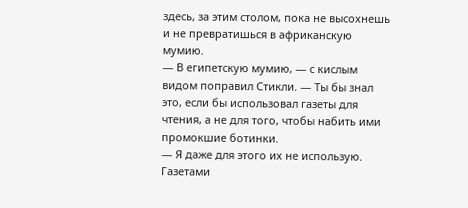здесь, за этим столом, пока не высохнешь и не превратишься в африканскую мумию.
— В египетскую мумию, — с кислым видом поправил Стикли. — Ты бы знал это, если бы использовал газеты для чтения, а не для того, чтобы набить ими промокшие ботинки.
— Я даже для этого их не использую. Газетами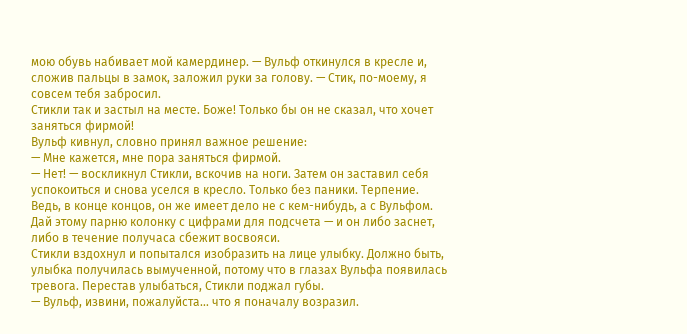мою обувь набивает мой камердинер. — Вульф откинулся в кресле и, сложив пальцы в замок, заложил руки за голову. — Стик, по-моему, я совсем тебя забросил.
Стикли так и застыл на месте. Боже! Только бы он не сказал, что хочет заняться фирмой!
Вульф кивнул, словно принял важное решение:
— Мне кажется, мне пора заняться фирмой.
— Нет! — воскликнул Стикли, вскочив на ноги. Затем он заставил себя успокоиться и снова уселся в кресло. Только без паники. Терпение. Ведь, в конце концов, он же имеет дело не с кем-нибудь, а с Вульфом. Дай этому парню колонку с цифрами для подсчета — и он либо заснет, либо в течение получаса сбежит восвояси.
Стикли вздохнул и попытался изобразить на лице улыбку. Должно быть, улыбка получилась вымученной, потому что в глазах Вульфа появилась тревога. Перестав улыбаться, Стикли поджал губы.
— Вульф, извини, пожалуйста… что я поначалу возразил.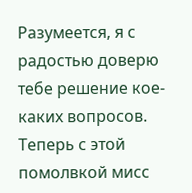Разумеется, я с радостью доверю тебе решение кое-каких вопросов. Теперь с этой помолвкой мисс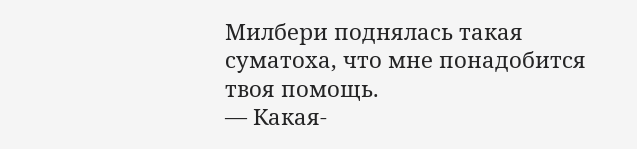Милбери поднялась такая суматоха, что мне понадобится твоя помощь.
— Какая-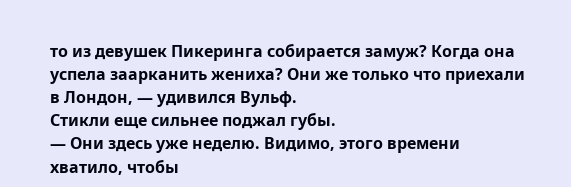то из девушек Пикеринга собирается замуж? Когда она успела заарканить жениха? Они же только что приехали в Лондон, — удивился Вульф.
Стикли еще сильнее поджал губы.
— Они здесь уже неделю. Видимо, этого времени хватило, чтобы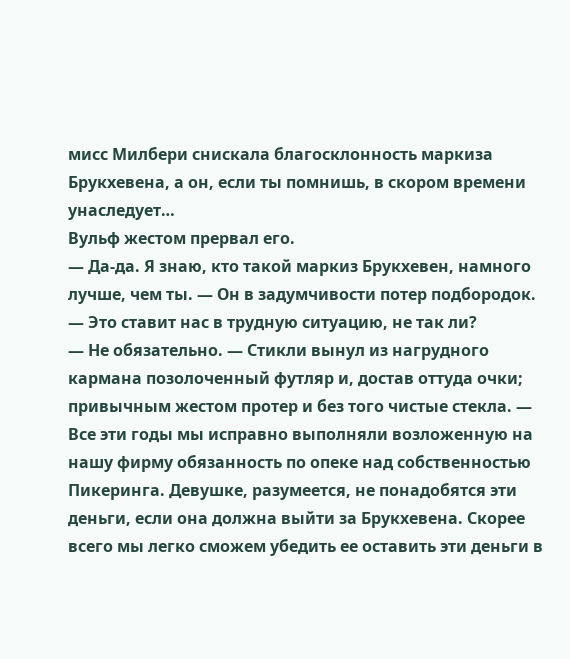мисс Милбери снискала благосклонность маркиза Брукхевена, а он, если ты помнишь, в скором времени унаследует…
Вульф жестом прервал его.
— Да-да. Я знаю, кто такой маркиз Брукхевен, намного лучше, чем ты. — Он в задумчивости потер подбородок. — Это ставит нас в трудную ситуацию, не так ли?
— Не обязательно. — Стикли вынул из нагрудного кармана позолоченный футляр и, достав оттуда очки; привычным жестом протер и без того чистые стекла. — Все эти годы мы исправно выполняли возложенную на нашу фирму обязанность по опеке над собственностью Пикеринга. Девушке, разумеется, не понадобятся эти деньги, если она должна выйти за Брукхевена. Скорее всего мы легко сможем убедить ее оставить эти деньги в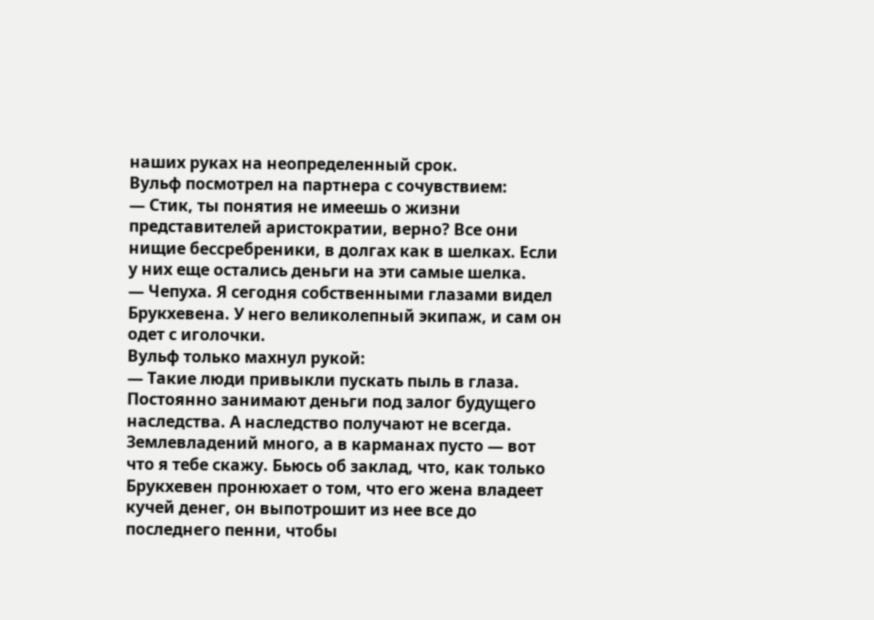наших руках на неопределенный срок.
Вульф посмотрел на партнера с сочувствием:
— Стик, ты понятия не имеешь о жизни представителей аристократии, верно? Все они нищие бессребреники, в долгах как в шелках. Если у них еще остались деньги на эти самые шелка.
— Чепуха. Я сегодня собственными глазами видел Брукхевена. У него великолепный экипаж, и сам он одет с иголочки.
Вульф только махнул рукой:
— Такие люди привыкли пускать пыль в глаза. Постоянно занимают деньги под залог будущего наследства. А наследство получают не всегда. Землевладений много, а в карманах пусто — вот что я тебе скажу. Бьюсь об заклад, что, как только Брукхевен пронюхает о том, что его жена владеет кучей денег, он выпотрошит из нее все до последнего пенни, чтобы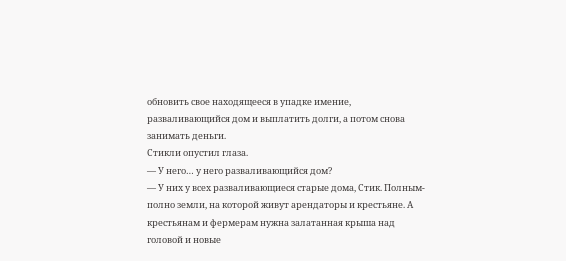обновить свое находящееся в упадке имение, разваливающийся дом и выплатить долги, а потом снова занимать деньги.
Стикли опустил глаза.
— У него… у него разваливающийся дом?
— У них у всех разваливающиеся старые дома, Стик. Полным-полно земли, на которой живут арендаторы и крестьяне. А крестьянам и фермерам нужна залатанная крыша над головой и новые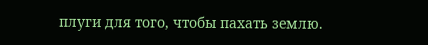плуги для того, чтобы пахать землю.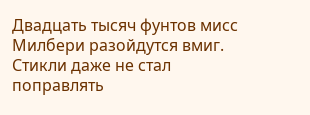Двадцать тысяч фунтов мисс Милбери разойдутся вмиг.
Стикли даже не стал поправлять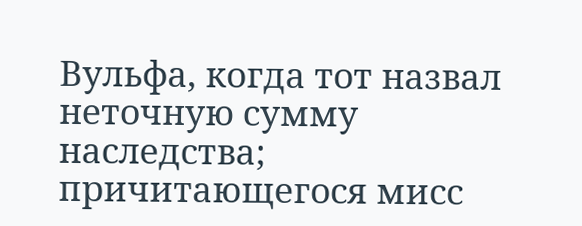Вульфа, когда тот назвал неточную сумму наследства; причитающегося мисс